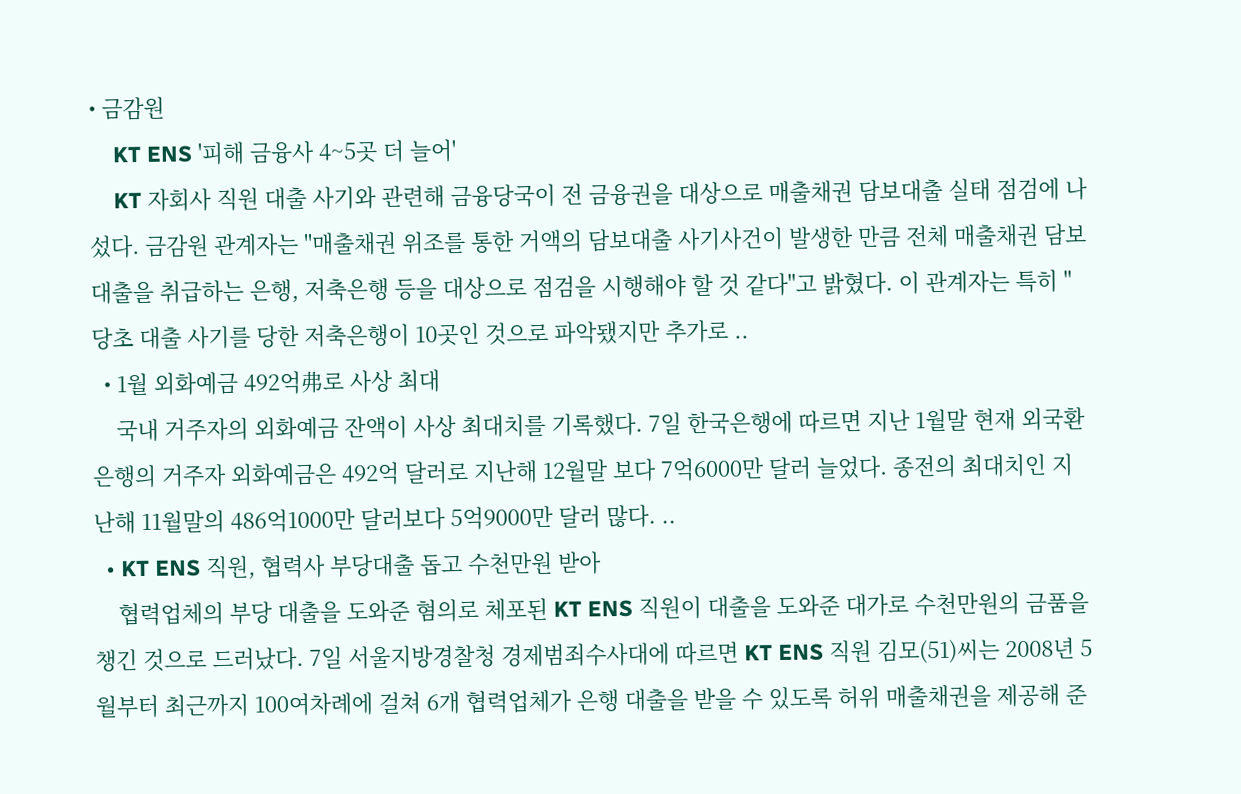• 금감원
    KT ENS '피해 금융사 4~5곳 더 늘어'
    KT 자회사 직원 대출 사기와 관련해 금융당국이 전 금융권을 대상으로 매출채권 담보대출 실태 점검에 나섰다. 금감원 관계자는 "매출채권 위조를 통한 거액의 담보대출 사기사건이 발생한 만큼 전체 매출채권 담보대출을 취급하는 은행, 저축은행 등을 대상으로 점검을 시행해야 할 것 같다"고 밝혔다. 이 관계자는 특히 "당초 대출 사기를 당한 저축은행이 10곳인 것으로 파악됐지만 추가로 ..
  • 1월 외화예금 492억弗로 사상 최대
    국내 거주자의 외화예금 잔액이 사상 최대치를 기록했다. 7일 한국은행에 따르면 지난 1월말 현재 외국환은행의 거주자 외화예금은 492억 달러로 지난해 12월말 보다 7억6000만 달러 늘었다. 종전의 최대치인 지난해 11월말의 486억1000만 달러보다 5억9000만 달러 많다. ..
  • KT ENS 직원, 협력사 부당대출 돕고 수천만원 받아
    협력업체의 부당 대출을 도와준 혐의로 체포된 KT ENS 직원이 대출을 도와준 대가로 수천만원의 금품을 챙긴 것으로 드러났다. 7일 서울지방경찰청 경제범죄수사대에 따르면 KT ENS 직원 김모(51)씨는 2008년 5월부터 최근까지 100여차례에 걸쳐 6개 협력업체가 은행 대출을 받을 수 있도록 허위 매출채권을 제공해 준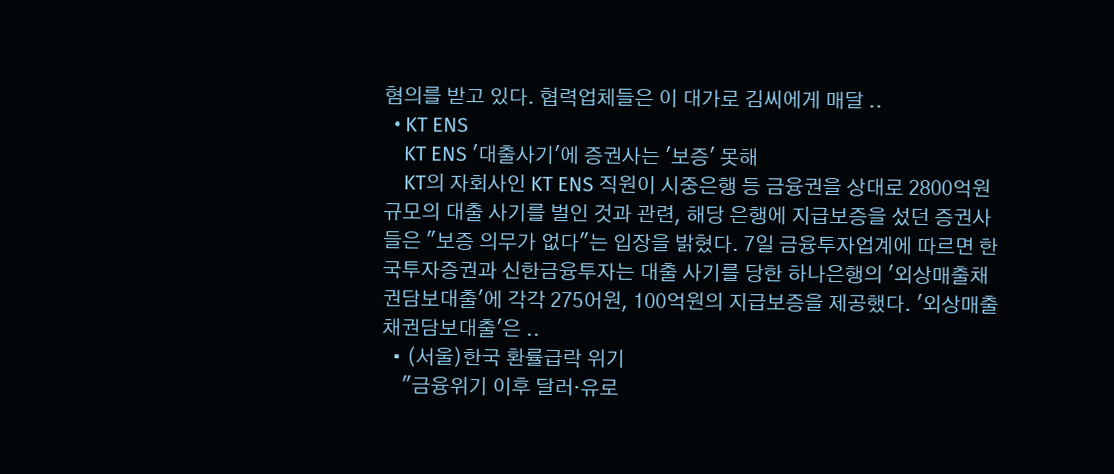혐의를 받고 있다. 협력업체들은 이 대가로 김씨에게 매달 ..
  • KT ENS
    KT ENS '대출사기'에 증권사는 '보증' 못해
    KT의 자회사인 KT ENS 직원이 시중은행 등 금융권을 상대로 2800억원 규모의 대출 사기를 벌인 것과 관련, 해당 은행에 지급보증을 섰던 증권사들은 "보증 의무가 없다"는 입장을 밝혔다. 7일 금융투자업계에 따르면 한국투자증권과 신한금융투자는 대출 사기를 당한 하나은행의 '외상매출채권담보대출'에 각각 275어원, 100억원의 지급보증을 제공했다. '외상매출채권담보대출'은 ..
  • (서울)한국 환률급락 위기
    "금융위기 이후 달러·유로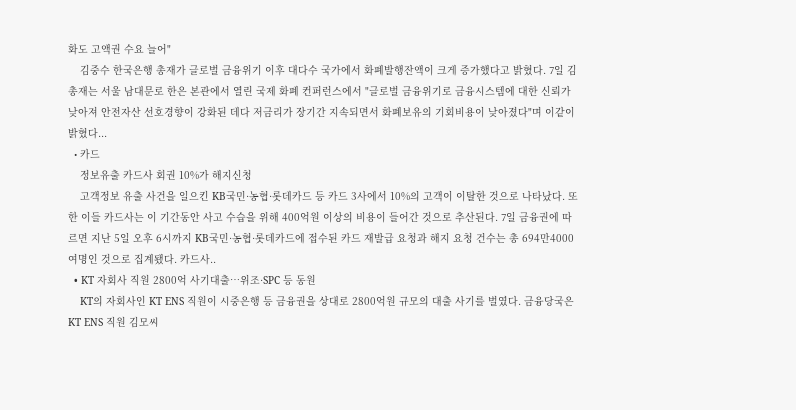화도 고액권 수요 늘어"
    김중수 한국은행 총재가 글로벌 금융위기 이후 대다수 국가에서 화폐발행잔액이 크게 증가했다고 밝혔다. 7일 김 총재는 서울 남대문로 한은 본관에서 열린 국제 화폐 컨퍼런스에서 "글로벌 금융위기로 금융시스템에 대한 신뢰가 낮아져 안전자산 선호경향이 강화된 데다 저금리가 장기간 지속되면서 화폐보유의 기회비용이 낮아졌다"며 이같이 밝혔다...
  • 카드
    정보유출 카드사 회권 10%가 해지신청
    고객정보 유출 사건을 일으킨 KB국민·농협·롯데카드 등 카드 3사에서 10%의 고객이 이탈한 것으로 나타났다. 또한 이들 카드사는 이 기간동안 사고 수습을 위해 400억원 이상의 비용이 들어간 것으로 추산된다. 7일 금융권에 따르면 지난 5일 오후 6시까지 KB국민·농협·롯데카드에 접수된 카드 재발급 요청과 해지 요청 건수는 총 694만4000여명인 것으로 집계됐다. 카드사..
  • KT 자회사 직원 2800억 사기대출…위조·SPC 등 동원
    KT의 자회사인 KT ENS 직원이 시중은행 등 금융권을 상대로 2800억원 규모의 대출 사기를 벌였다. 금융당국은 KT ENS 직원 김모씨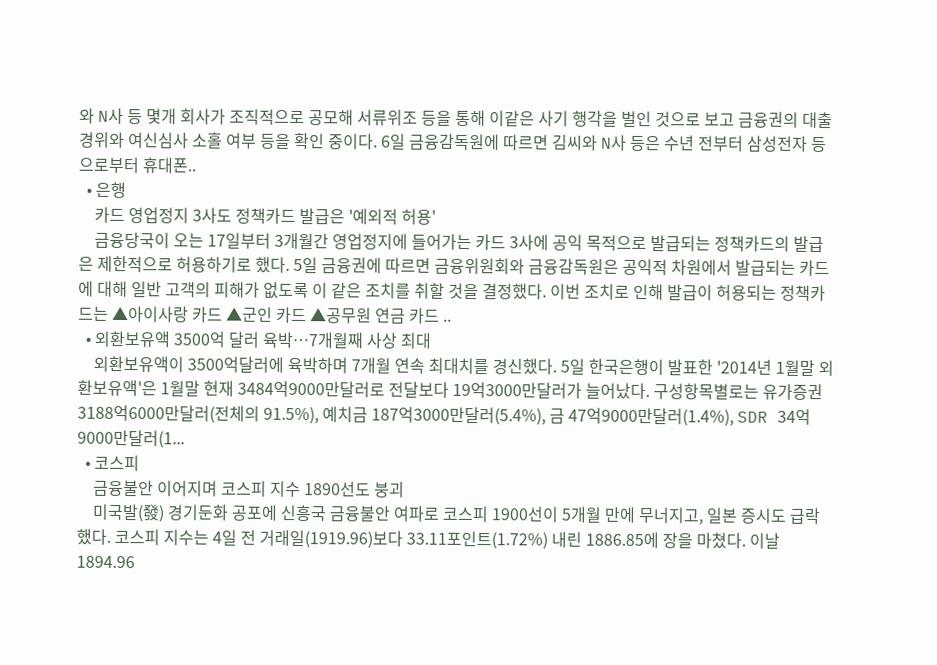와 N사 등 몇개 회사가 조직적으로 공모해 서류위조 등을 통해 이같은 사기 행각을 벌인 것으로 보고 금융권의 대출경위와 여신심사 소홀 여부 등을 확인 중이다. 6일 금융감독원에 따르면 김씨와 N사 등은 수년 전부터 삼성전자 등으로부터 휴대폰..
  • 은행
    카드 영업정지 3사도 정책카드 발급은 '예외적 허용'
    금융당국이 오는 17일부터 3개월간 영업정지에 들어가는 카드 3사에 공익 목적으로 발급되는 정책카드의 발급은 제한적으로 허용하기로 했다. 5일 금융권에 따르면 금융위원회와 금융감독원은 공익적 차원에서 발급되는 카드에 대해 일반 고객의 피해가 없도록 이 같은 조치를 취할 것을 결정했다. 이번 조치로 인해 발급이 허용되는 정책카드는 ▲아이사랑 카드 ▲군인 카드 ▲공무원 연금 카드 ..
  • 외환보유액 3500억 달러 육박…7개월째 사상 최대
    외환보유액이 3500억달러에 육박하며 7개월 연속 최대치를 경신했다. 5일 한국은행이 발표한 '2014년 1월말 외환보유액'은 1월말 현재 3484억9000만달러로 전달보다 19억3000만달러가 늘어났다. 구성항목별로는 유가증권 3188억6000만달러(전체의 91.5%), 예치금 187억3000만달러(5.4%), 금 47억9000만달러(1.4%), SDR 34억9000만달러(1...
  • 코스피
    금융불안 이어지며 코스피 지수 1890선도 붕괴
    미국발(發) 경기둔화 공포에 신흥국 금융불안 여파로 코스피 1900선이 5개월 만에 무너지고, 일본 증시도 급락했다. 코스피 지수는 4일 전 거래일(1919.96)보다 33.11포인트(1.72%) 내린 1886.85에 장을 마쳤다. 이날 1894.96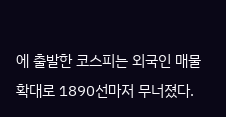에 출발한 코스피는 외국인 매물 확대로 1890선마저 무너졌다.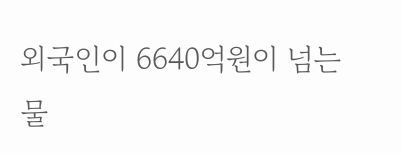외국인이 6640억원이 넘는 물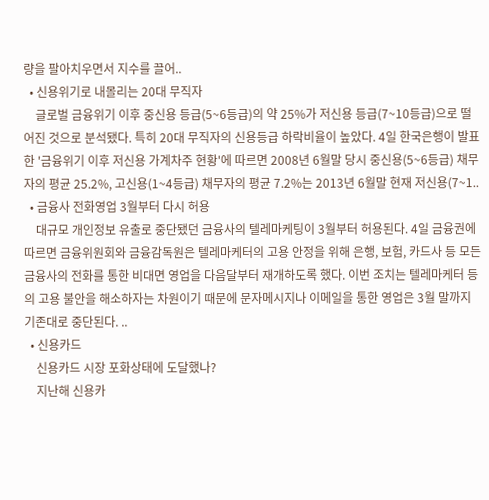량을 팔아치우면서 지수를 끌어..
  • 신용위기로 내몰리는 20대 무직자
    글로벌 금융위기 이후 중신용 등급(5~6등급)의 약 25%가 저신용 등급(7~10등급)으로 떨어진 것으로 분석됐다. 특히 20대 무직자의 신용등급 하락비율이 높았다. 4일 한국은행이 발표한 '금융위기 이후 저신용 가계차주 현황'에 따르면 2008년 6월말 당시 중신용(5~6등급) 채무자의 평균 25.2%, 고신용(1~4등급) 채무자의 평균 7.2%는 2013년 6월말 현재 저신용(7~1..
  • 금융사 전화영업 3월부터 다시 허용
    대규모 개인정보 유출로 중단됐던 금융사의 텔레마케팅이 3월부터 허용된다. 4일 금융권에 따르면 금융위원회와 금융감독원은 텔레마케터의 고용 안정을 위해 은행, 보험, 카드사 등 모든 금융사의 전화를 통한 비대면 영업을 다음달부터 재개하도록 했다. 이번 조치는 텔레마케터 등의 고용 불안을 해소하자는 차원이기 때문에 문자메시지나 이메일을 통한 영업은 3월 말까지 기존대로 중단된다. ..
  • 신용카드
    신용카드 시장 포화상태에 도달했나?
    지난해 신용카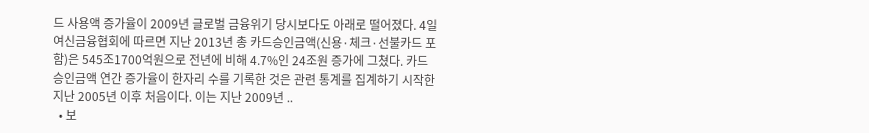드 사용액 증가율이 2009년 글로벌 금융위기 당시보다도 아래로 떨어졌다. 4일 여신금융협회에 따르면 지난 2013년 총 카드승인금액(신용·체크·선불카드 포함)은 545조1700억원으로 전년에 비해 4.7%인 24조원 증가에 그쳤다. 카드승인금액 연간 증가율이 한자리 수를 기록한 것은 관련 통계를 집계하기 시작한 지난 2005년 이후 처음이다. 이는 지난 2009년 ..
  • 보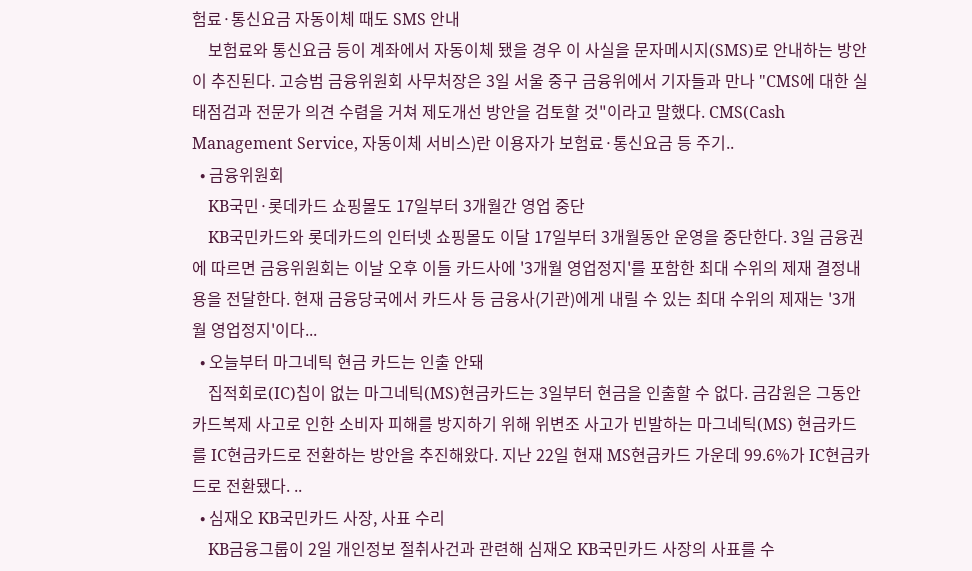험료·통신요금 자동이체 때도 SMS 안내
    보험료와 통신요금 등이 계좌에서 자동이체 됐을 경우 이 사실을 문자메시지(SMS)로 안내하는 방안이 추진된다. 고승범 금융위원회 사무처장은 3일 서울 중구 금융위에서 기자들과 만나 "CMS에 대한 실태점검과 전문가 의견 수렴을 거쳐 제도개선 방안을 검토할 것"이라고 말했다. CMS(Cash Management Service, 자동이체 서비스)란 이용자가 보험료·통신요금 등 주기..
  • 금융위원회
    KB국민·롯데카드 쇼핑몰도 17일부터 3개월간 영업 중단
    KB국민카드와 롯데카드의 인터넷 쇼핑몰도 이달 17일부터 3개월동안 운영을 중단한다. 3일 금융권에 따르면 금융위원회는 이날 오후 이들 카드사에 '3개월 영업정지'를 포함한 최대 수위의 제재 결정내용을 전달한다. 현재 금융당국에서 카드사 등 금융사(기관)에게 내릴 수 있는 최대 수위의 제재는 '3개월 영업정지'이다...
  • 오늘부터 마그네틱 현금 카드는 인출 안돼
    집적회로(IC)칩이 없는 마그네틱(MS)현금카드는 3일부터 현금을 인출할 수 없다. 금감원은 그동안 카드복제 사고로 인한 소비자 피해를 방지하기 위해 위변조 사고가 빈발하는 마그네틱(MS) 현금카드를 IC현금카드로 전환하는 방안을 추진해왔다. 지난 22일 현재 MS현금카드 가운데 99.6%가 IC현금카드로 전환됐다. ..
  • 심재오 KB국민카드 사장, 사표 수리
    KB금융그룹이 2일 개인정보 절취사건과 관련해 심재오 KB국민카드 사장의 사표를 수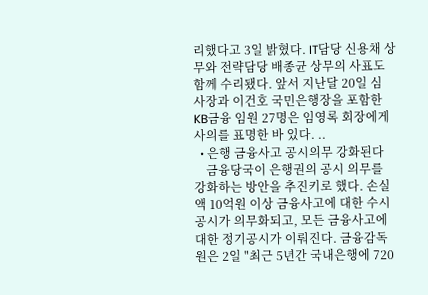리했다고 3일 밝혔다. IT담당 신용채 상무와 전략담당 배종균 상무의 사표도 함께 수리됐다. 앞서 지난달 20일 심 사장과 이건호 국민은행장을 포함한 KB금융 임원 27명은 임영록 회장에게 사의를 표명한 바 있다. ..
  • 은행 금융사고 공시의무 강화된다
    금융당국이 은행권의 공시 의무를 강화하는 방안을 추진키로 했다. 손실액 10억원 이상 금융사고에 대한 수시 공시가 의무화되고, 모든 금융사고에 대한 정기공시가 이뤄진다. 금융감독원은 2일 "최근 5년간 국내은행에 720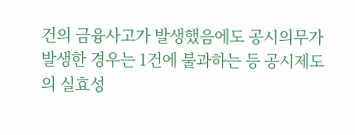건의 금융사고가 발생했음에도 공시의무가 발생한 경우는 1건에 불과하는 등 공시제도의 실효성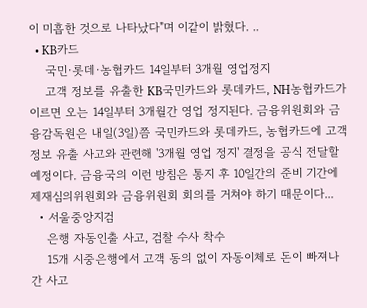이 미흡한 것으로 나타났다"며 이같이 밝혔다. ..
  • KB카드
    국민·롯데·농협카드 14일부터 3개월 영업정지
    고객 정보를 유출한 KB국민카드와 롯데카드, NH농협카드가 이르면 오는 14일부터 3개월간 영업 정지된다. 금융위원회와 금융감독원은 내일(3일)쯤 국민카드와 롯데카드, 농협카드에 고객 정보 유출 사고와 관련해 '3개월 영업 정지' 결정을 공식 전달할 예정이다. 금융국의 이런 방침은 통지 후 10일간의 준비 기간에 제재심의위원회와 금융위원회 회의를 거쳐야 하기 때문이다...
  • 서울중앙지검
    은행 자동인출 사고, 검찰 수사 착수
    15개 시중은행에서 고객 동의 없이 자동이체로 돈이 빠져나간 사고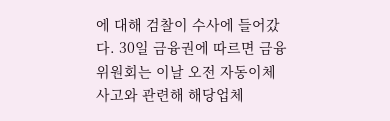에 대해 검찰이 수사에 들어갔다. 30일 금융권에 따르면 금융위원회는 이날 오전 자동이체 사고와 관련해 해당업체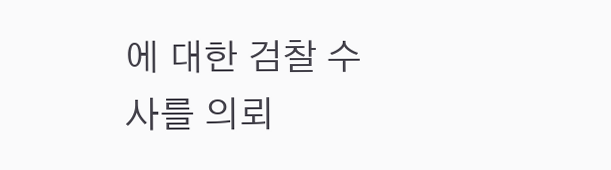에 대한 검찰 수사를 의뢰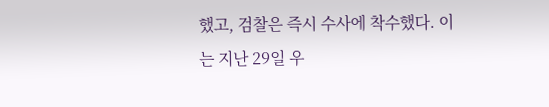했고, 검찰은 즉시 수사에 착수했다. 이는 지난 29일 우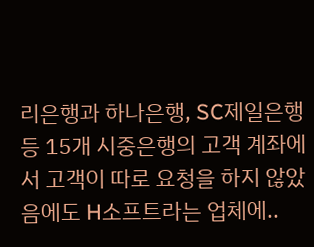리은행과 하나은행, SC제일은행 등 15개 시중은행의 고객 계좌에서 고객이 따로 요청을 하지 않았음에도 H소프트라는 업체에..